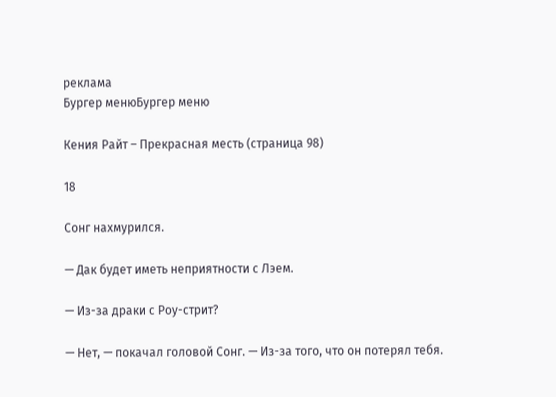реклама
Бургер менюБургер меню

Кения Райт – Прекрасная месть (страница 98)

18

Сонг нахмурился.

— Дак будет иметь неприятности с Лэем.

— Из-за драки с Роу-стрит?

— Нет, — покачал головой Сонг. — Из-за того, что он потерял тебя.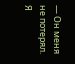— Он меня не потерял. Я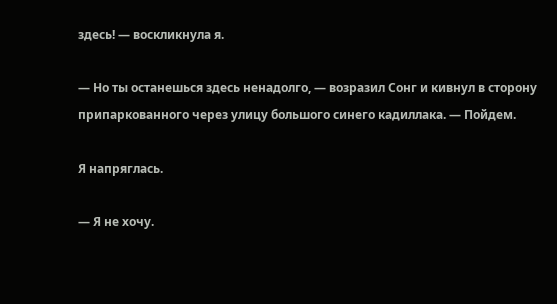здесь! — воскликнула я.

— Но ты останешься здесь ненадолго, — возразил Сонг и кивнул в сторону припаркованного через улицу большого синего кадиллака. — Пойдем.

Я напряглась.

— Я не хочу.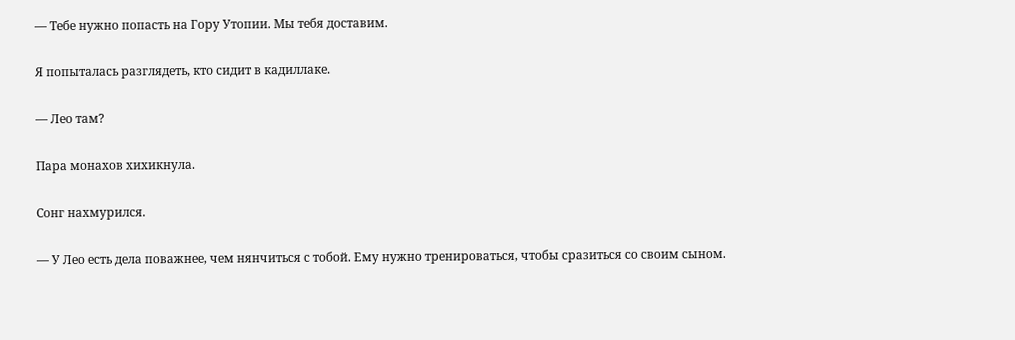— Тебе нужно попасть на Гору Утопии. Мы тебя доставим.

Я попыталась разглядеть, кто сидит в кадиллаке.

— Лео там?

Пара монахов хихикнула.

Сонг нахмурился.

— У Лео есть дела поважнее, чем нянчиться с тобой. Ему нужно тренироваться, чтобы сразиться со своим сыном.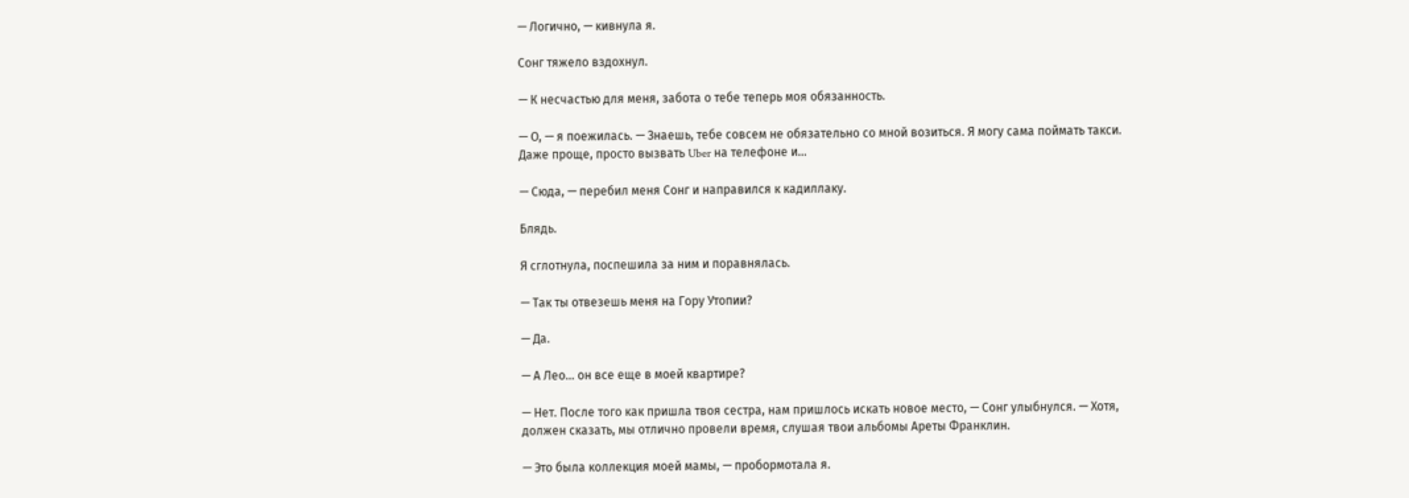— Логично, — кивнула я.

Сонг тяжело вздохнул.

— К несчастью для меня, забота о тебе теперь моя обязанность.

— О, — я поежилась. — Знаешь, тебе совсем не обязательно со мной возиться. Я могу сама поймать такси. Даже проще, просто вызвать Uber на телефоне и...

— Сюда, — перебил меня Сонг и направился к кадиллаку.

Блядь.

Я сглотнула, поспешила за ним и поравнялась.

— Так ты отвезешь меня на Гору Утопии?

— Да.

— А Лео... он все еще в моей квартире?

— Нет. После того как пришла твоя сестра, нам пришлось искать новое место, — Сонг улыбнулся. — Хотя, должен сказать, мы отлично провели время, слушая твои альбомы Ареты Франклин.

— Это была коллекция моей мамы, — пробормотала я.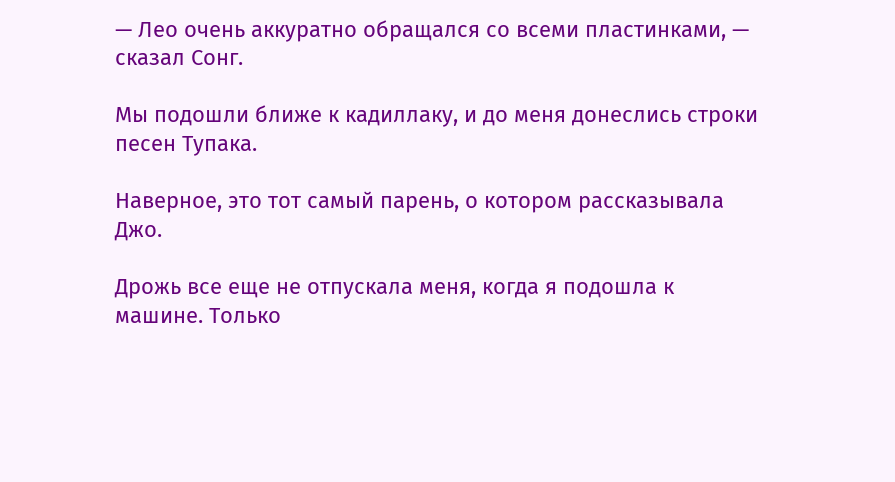— Лео очень аккуратно обращался со всеми пластинками, — сказал Сонг.

Мы подошли ближе к кадиллаку, и до меня донеслись строки песен Тупака.

Наверное, это тот самый парень, о котором рассказывала Джо.

Дрожь все еще не отпускала меня, когда я подошла к машине. Только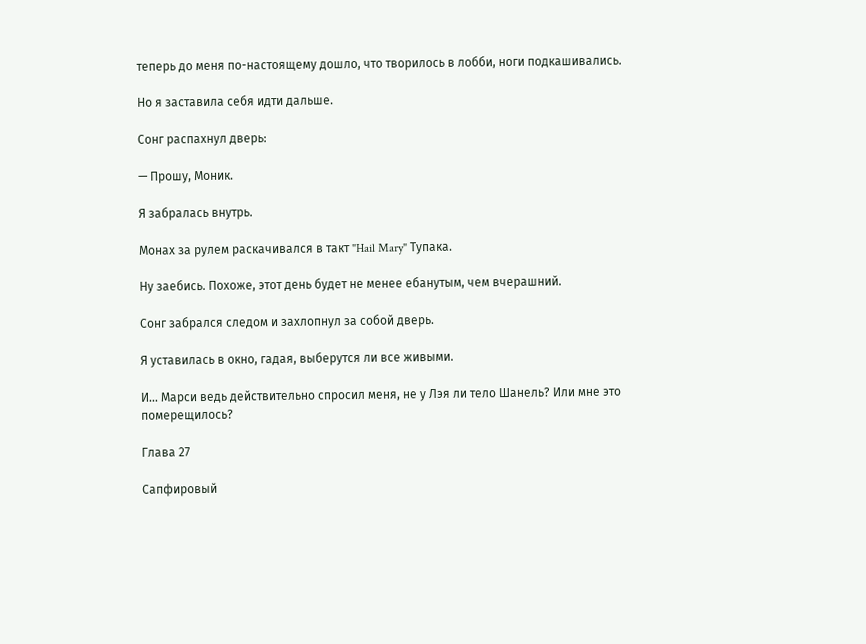теперь до меня по-настоящему дошло, что творилось в лобби, ноги подкашивались.

Но я заставила себя идти дальше.

Сонг распахнул дверь:

— Прошу, Моник.

Я забралась внутрь.

Монах за рулем раскачивался в такт "Hail Mary" Тупака.

Ну заебись. Похоже, этот день будет не менее ебанутым, чем вчерашний.

Сонг забрался следом и захлопнул за собой дверь.

Я уставилась в окно, гадая, выберутся ли все живыми.

И... Марси ведь действительно спросил меня, не у Лэя ли тело Шанель? Или мне это померещилось?

Глава 27

Сапфировый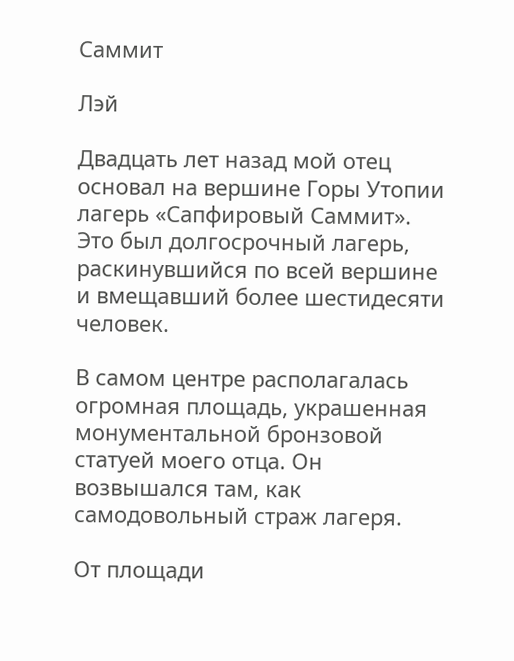Саммит

Лэй

Двадцать лет назад мой отец основал на вершине Горы Утопии лагерь «Сапфировый Саммит». Это был долгосрочный лагерь, раскинувшийся по всей вершине и вмещавший более шестидесяти человек.

В самом центре располагалась огромная площадь, украшенная монументальной бронзовой статуей моего отца. Он возвышался там, как самодовольный страж лагеря.

От площади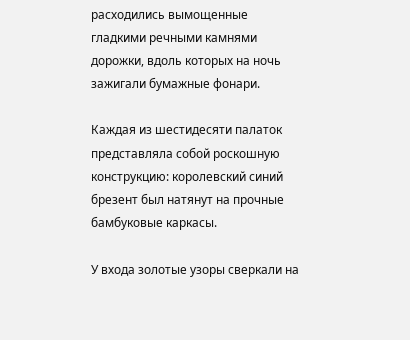расходились вымощенные гладкими речными камнями дорожки, вдоль которых на ночь зажигали бумажные фонари.

Каждая из шестидесяти палаток представляла собой роскошную конструкцию: королевский синий брезент был натянут на прочные бамбуковые каркасы.

У входа золотые узоры сверкали на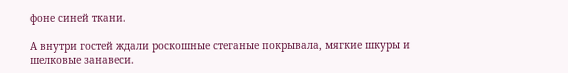фоне синей ткани.

А внутри гостей ждали роскошные стеганые покрывала, мягкие шкуры и шелковые занавеси.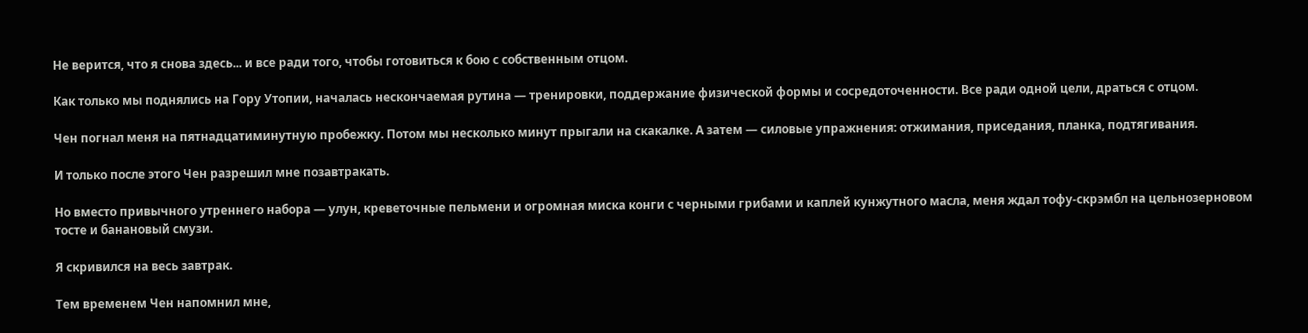Не верится, что я снова здесь... и все ради того, чтобы готовиться к бою с собственным отцом.

Как только мы поднялись на Гору Утопии, началась нескончаемая рутина — тренировки, поддержание физической формы и сосредоточенности. Все ради одной цели, драться с отцом.

Чен погнал меня на пятнадцатиминутную пробежку. Потом мы несколько минут прыгали на скакалке. А затем — силовые упражнения: отжимания, приседания, планка, подтягивания.

И только после этого Чен разрешил мне позавтракать.

Но вместо привычного утреннего набора — улун, креветочные пельмени и огромная миска конги с черными грибами и каплей кунжутного масла, меня ждал тофу-скрэмбл на цельнозерновом тосте и банановый смузи.

Я скривился на весь завтрак.

Тем временем Чен напомнил мне,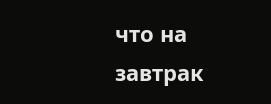что на завтрак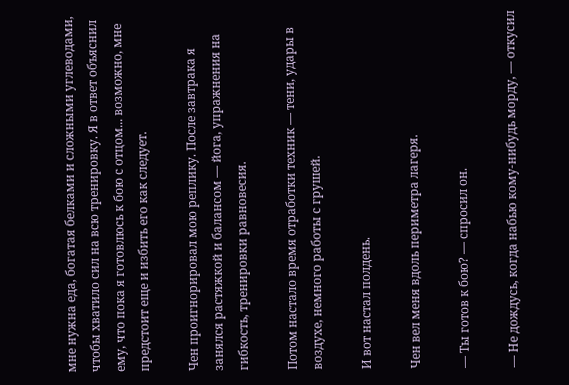мне нужна еда, богатая белками и сложными углеводами, чтобы хватило сил на всю тренировку. Я в ответ объяснил ему, что пока я готовлюсь к бою с отцом... возможно, мне предстоит еще и избить его как следует.

Чен проигнорировал мою реплику. После завтрака я занялся растяжкой и балансом — йога, упражнения на гибкость, тренировки равновесия.

Потом настало время отработки техник — тени, удары в воздухе, немного работы с грушей.

И вот настал полдень.

Чен вел меня вдоль периметра лагеря.

— Ты готов к бою? — спросил он.

— Не дождусь, когда набью кому-нибудь морду, — откусил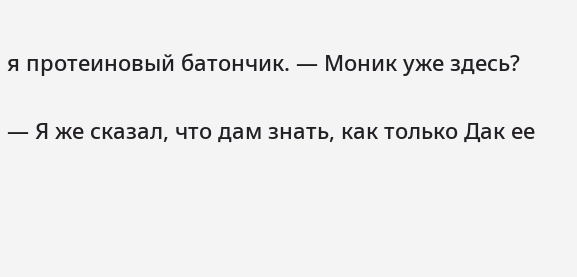я протеиновый батончик. — Моник уже здесь?

— Я же сказал, что дам знать, как только Дак ее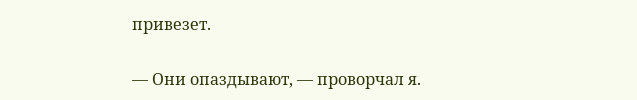привезет.

— Они опаздывают, — проворчал я.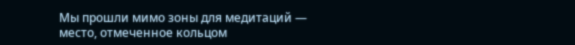Мы прошли мимо зоны для медитаций — место, отмеченное кольцом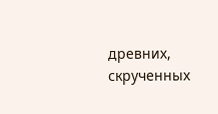древних, скрученных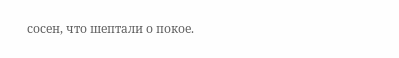сосен, что шептали о покое.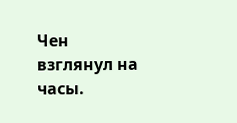Чен взглянул на часы.